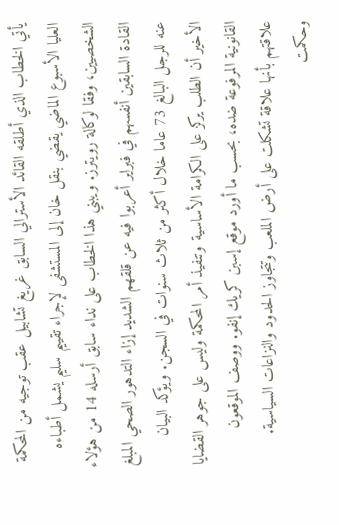يأتي الخطاب الذي أطلقه القائد الأسترالي السابق غريغ تشابيل عقب توجيه من المحكمة العليا الأسبوع الماضي يقضي بنقل خان إلى المستشفى لإجراء تقييم سليم يشمل أطباءه الشخصيين، وفقا لوكالة رويترز. ويبني هذا الخطاب على نداء سابق أرسله 14 من هؤلاء القادة السابقين أنفسهم في فبراير أعربوا فيه عن قلقهم الشديد إزاء التدهور الصحي المبلغ عنه للرجل البالغ 73 عاما خلال أكثر من ثلاث سنوات في السجن. ويؤكد البيان الأخير أن الطلب يركز على الكرامة الأساسية وتنفيذ أمر المحكمة وليس على جوهر القضايا القانونية المرفوعة ضده، بحسب ما أورد موقع إسبن كريك إنفو. ووصف الموقعون علاقتهم بأنها علاقة تشكلت على أرض الملعب وتتجاوز الحدود والنزاعات السياسية.
وحكمت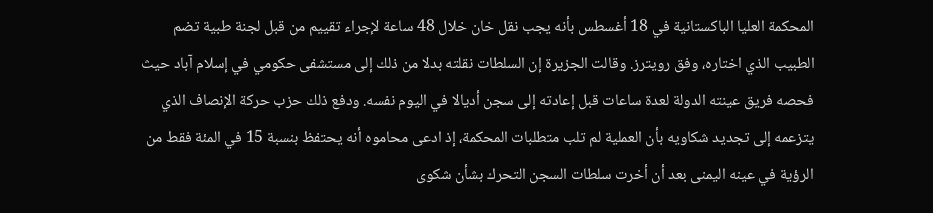المحكمة العليا الباكستانية في 18 أغسطس بأنه يجب نقل خان خلال 48 ساعة لإجراء تقييم من قبل لجنة طبية تضم الطبيب الذي اختاره، وفق رويترز. وقالت الجزيرة إن السلطات نقلته بدلا من ذلك إلى مستشفى حكومي في إسلام آباد حيث فحصه فريق عينته الدولة لعدة ساعات قبل إعادته إلى سجن أديالا في اليوم نفسه. ودفع ذلك حزب حركة الإنصاف الذي يتزعمه إلى تجديد شكاويه بأن العملية لم تلب متطلبات المحكمة، إذ ادعى محاموه أنه يحتفظ بنسبة 15 في المئة فقط من الرؤية في عينه اليمنى بعد أن أخرت سلطات السجن التحرك بشأن شكوى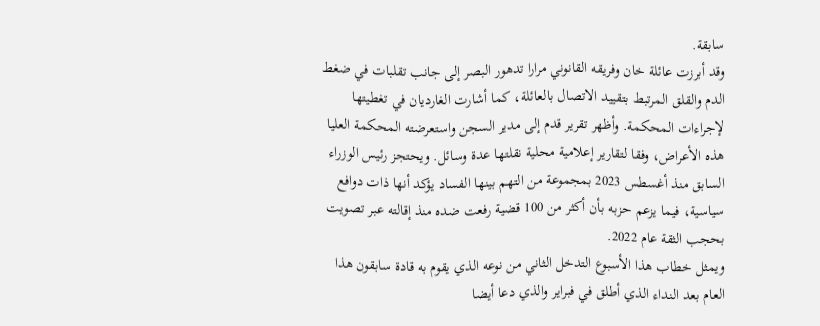سابقة.
وقد أبرزت عائلة خان وفريقه القانوني مرارا تدهور البصر إلى جانب تقلبات في ضغط الدم والقلق المرتبط بتقييد الاتصال بالعائلة، كما أشارت الغارديان في تغطيتها لإجراءات المحكمة. وأظهر تقرير قدم إلى مدير السجن واستعرضته المحكمة العليا هذه الأعراض، وفقا لتقارير إعلامية محلية نقلتها عدة وسائل. ويحتجز رئيس الوزراء السابق منذ أغسطس 2023 بمجموعة من التهم بينها الفساد يؤكد أنها ذات دوافع سياسية، فيما يزعم حزبه بأن أكثر من 100 قضية رفعت ضده منذ إقالته عبر تصويت بحجب الثقة عام 2022.
ويمثل خطاب هذا الأسبوع التدخل الثاني من نوعه الذي يقوم به قادة سابقون هذا العام بعد النداء الذي أطلق في فبراير والذي دعا أيضا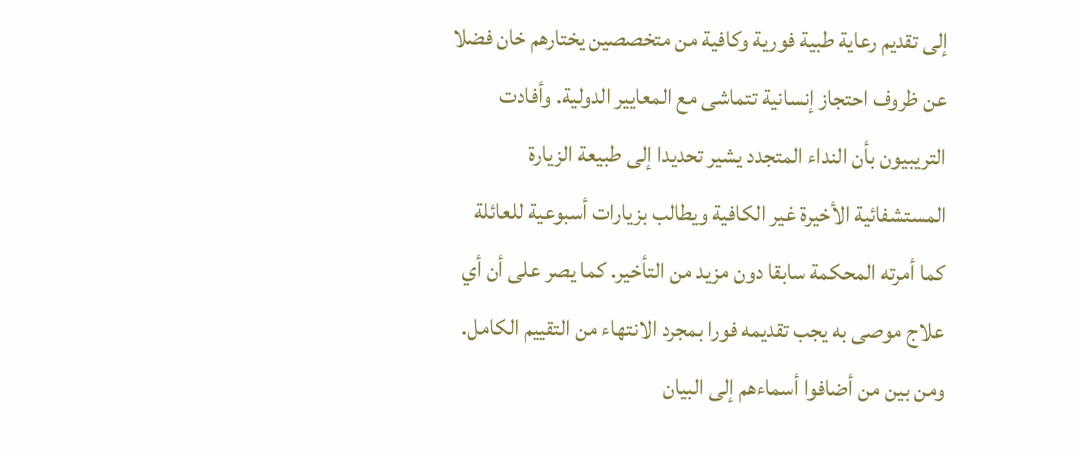إلى تقديم رعاية طبية فورية وكافية من متخصصين يختارهم خان فضلا عن ظروف احتجاز إنسانية تتماشى مع المعايير الدولية. وأفادت التريبيون بأن النداء المتجدد يشير تحديدا إلى طبيعة الزيارة المستشفائية الأخيرة غير الكافية ويطالب بزيارات أسبوعية للعائلة كما أمرته المحكمة سابقا دون مزيد من التأخير. كما يصر على أن أي علاج موصى به يجب تقديمه فورا بمجرد الانتهاء من التقييم الكامل.
ومن بين من أضافوا أسماءهم إلى البيان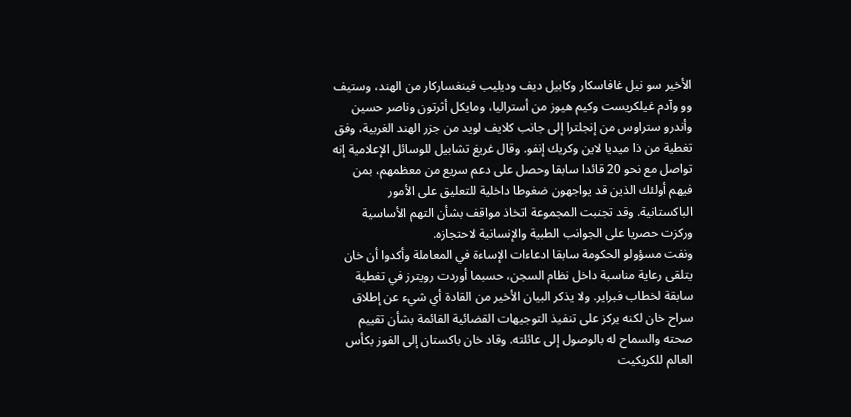الأخير سو نيل غافاسكار وكابيل ديف وديليب فينغساركار من الهند، وستيف وو وآدم غيلكريست وكيم هيوز من أستراليا، ومايكل أثرتون وناصر حسين وأندرو ستراوس من إنجلترا إلى جانب كلايف لويد من جزر الهند الغربية، وفق تغطية من ذا ميديا لاين وكريك إنفو. وقال غريغ تشابيل للوسائل الإعلامية إنه تواصل مع نحو 20 قائدا سابقا وحصل على دعم سريع من معظمهم، بمن فيهم أولئك الذين قد يواجهون ضغوطا داخلية للتعليق على الأمور الباكستانية. وقد تجنبت المجموعة اتخاذ مواقف بشأن التهم الأساسية وركزت حصريا على الجوانب الطبية والإنسانية لاحتجازه.
ونفت مسؤولو الحكومة سابقا ادعاءات الإساءة في المعاملة وأكدوا أن خان يتلقى رعاية مناسبة داخل نظام السجن، حسبما أوردت رويترز في تغطية سابقة لخطاب فبراير. ولا يذكر البيان الأخير من القادة أي شيء عن إطلاق سراح خان لكنه يركز على تنفيذ التوجيهات القضائية القائمة بشأن تقييم صحته والسماح له بالوصول إلى عائلته. وقاد خان باكستان إلى الفوز بكأس العالم للكريكيت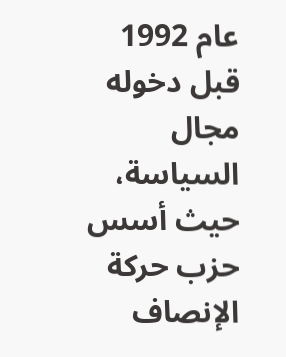عام 1992 قبل دخوله مجال السياسة، حيث أسس حزب حركة الإنصاف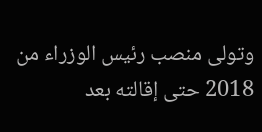وتولى منصب رئيس الوزراء من 2018 حتى إقالته بعد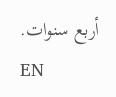أربع سنوات.
EN